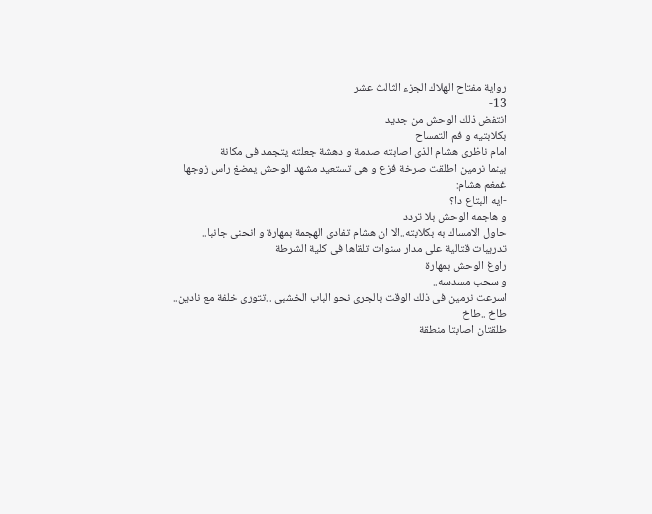رواية مفتاح الهلاك الجزء الثالث عشر
13-
انتفض ذلك الوحش من جديد
بكلابتيه و فم التمساح
امام ناظرى هشام الذى اصابته صدمة و دهشة جعلته يتجمد فى مكانة
بينما نرمين اطلقت صرخة فزع و هى تستعيد مشهد الوحش يمضغ راس زوجها
غمغم هشام:
-ايه البتاع دا؟
و هاجمه الوحش بلا تردد
حاول الامساك به بكلابته..الا ان هشام تفادى الهجمة بمهارة و انحنى جانبا..
تدريبات قتالية على مدار سنوات تلقاها فى كلية الشرطة
راوغ الوحش بمهارة
و سحب مسدسه..
اسرعت نرمين فى ذلك الوقت بالجرى نحو الباب الخشبى ..تتورى خلفة مع نادين..
طاخ ..طاخ
طلقتان اصابتا منطقة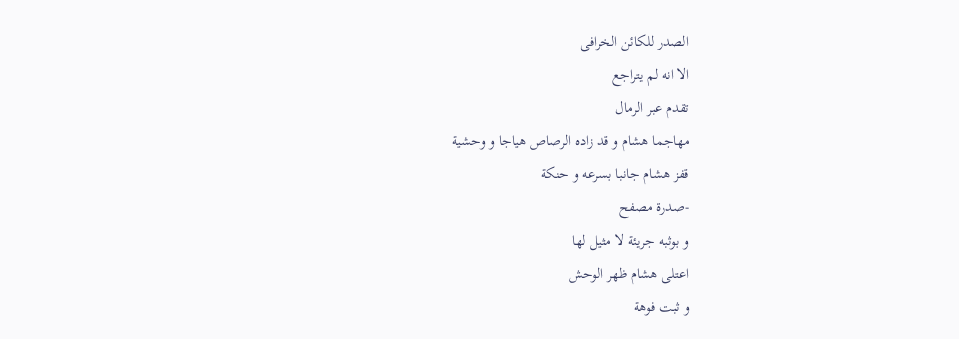الصدر للكائن الخرافى
الا انه لم يتراجع
تقدم عبر الرمال
مهاجما هشام و قد زاده الرصاص هياجا و وحشية
قفز هشام جانبا بسرعه و حنكة
-صدرة مصفح
و بوثبه جريئة لا مثيل لها
اعتلى هشام ظهر الوحش
و ثبت فوهة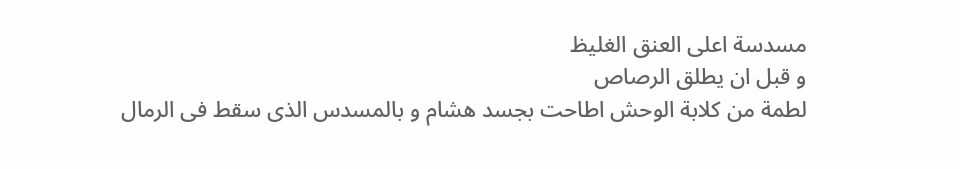مسدسة اعلى العنق الغليظ
و قبل ان يطلق الرصاص
لطمة من كلابة الوحش اطاحت بجسد هشام و بالمسدس الذى سقط فى الرمال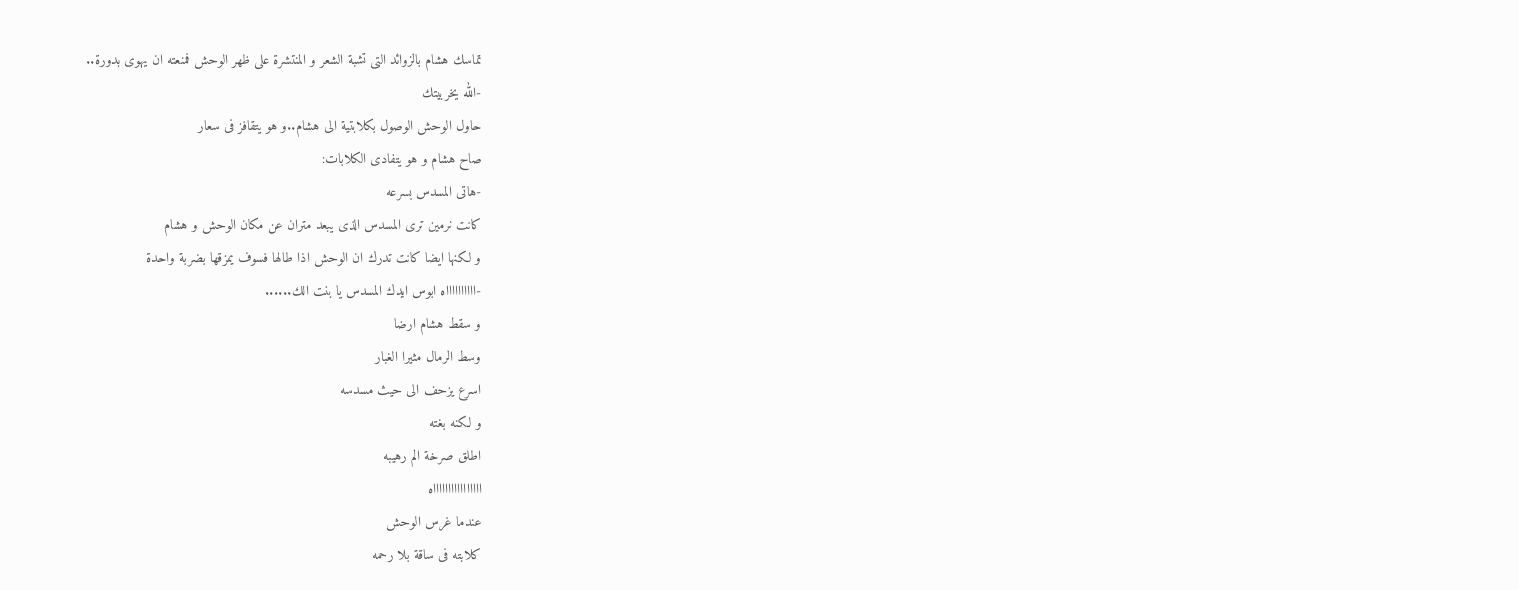تماسك هشام بالزوائد التى تشبة الشعر و المنتشرة على ظهر الوحش فمنعته ان يهوى بدورة..
-الله يخربيتك
حاول الوحش الوصول بكلابتية الى هشام..و هو يتقافز فى سعار
صاح هشام و هو يتفادى الكلابات:
-هاتى المسدس بسرعه
كانت نرمين ترى المسدس الذى يبعد متران عن مكان الوحش و هشام
و لكنها ايضا كانت تدرك ان الوحش اذا طالها فسوف يمزقها بضربة واحدة
-ااااااااااه ابوس ايدك المسدس يا بنت الك......
و سقط هشام ارضا
وسط الرمال مثيرا الغبار
اسرع يزحف الى حيث مسدسه
و لكنه بغته
اطلق صرخة الم رهيبه
ااااااااااااااااه
عندما غرس الوحش
كلابته فى ساقة بلا رحمه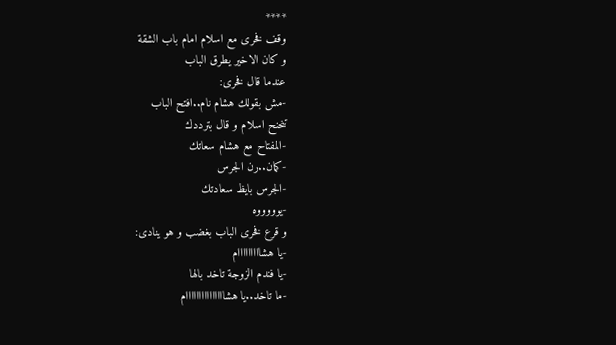****
وقف فخرى مع اسلام امام باب الشقة
و كان الاخير يطرق الباب
عندما قال فخرى:
-مش بقولك هشام نام..افتح الباب
تنحنح اسلام و قال بترددك
-المفتاح مع هشام سعاتك
-كمان..رن الجرس
-الجرس بايظ سعادتك
-يوووووه
و قرع فخرى الباب بغضب و هو ينادى:
-يا هشااااااااام
-يا فندم الزوجة تاخد بالها
-ما تاخد..يا هشااااااااااااااام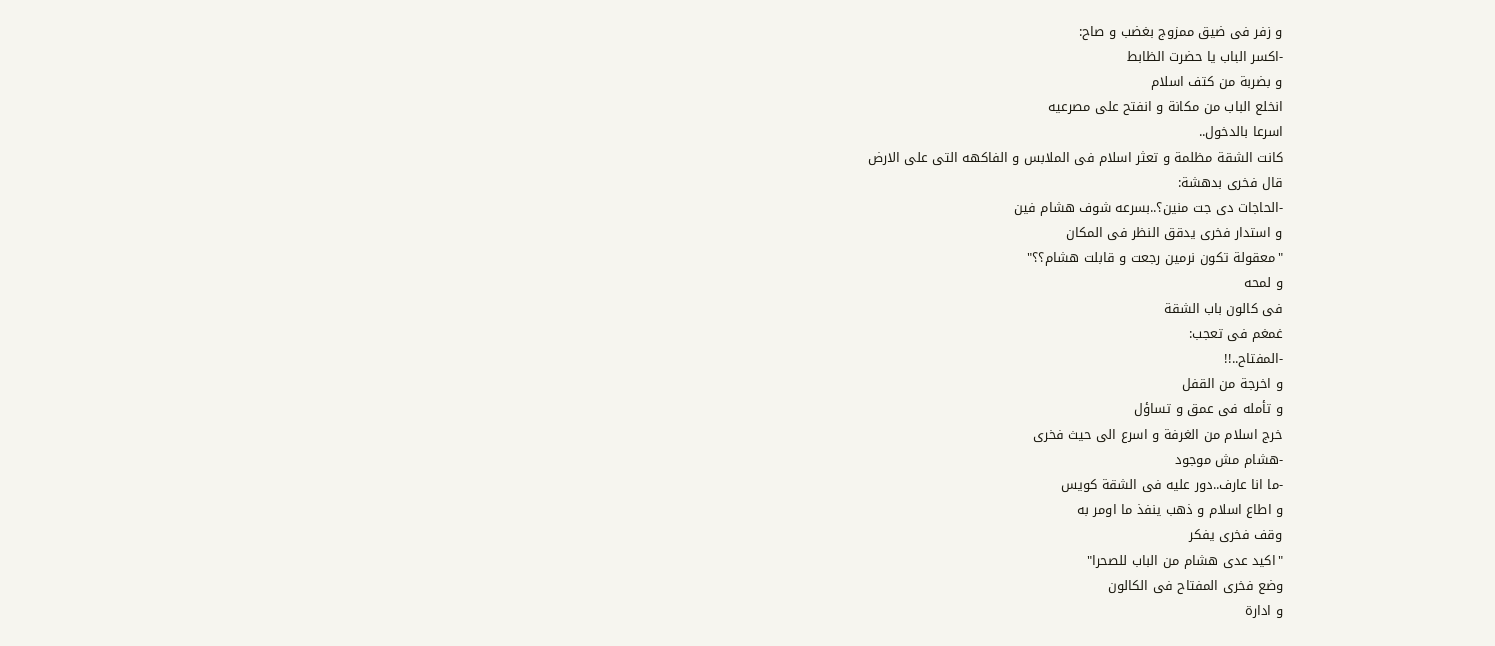و زفر فى ضيق ممزوج بغضب و صاح:
-اكسر الباب يا حضرت الظابط
و بضربة من كتف اسلام
انخلع الباب من مكانة و انفتح على مصرعيه
اسرعا بالدخول..
كانت الشقة مظلمة و تعثر اسلام فى الملابس و الفاكهه التى على الارض
قال فخرى بدهشة:
-الحاجات دى جت منين؟..بسرعه شوف هشام فين
و استدار فخرى يدقق النظر فى المكان
"معقولة تكون نرمين رجعت و قابلت هشام؟؟"
و لمحه
فى كالون باب الشقة
غمغم فى تعجب:
-المفتاح..!!
و اخرجة من القفل
و تأمله فى عمق و تساؤل
خرج اسلام من الغرفة و اسرع الى حيث فخرى
-هشام مش موجود
-ما انا عارف..دور عليه فى الشقة كويس
و اطاع اسلام و ذهب ينفذ ما اومر به
وقف فخرى يفكر
"اكيد عدى هشام من الباب للصحرا"
وضع فخرى المفتاح فى الكالون
و ادارة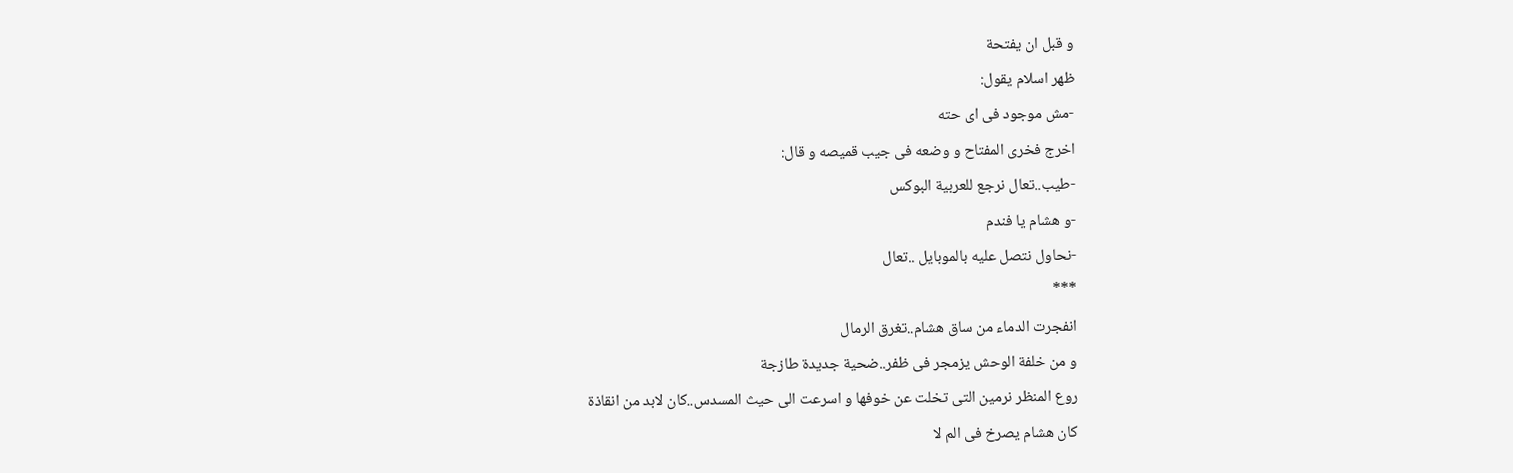و قبل ان يفتحة
ظهر اسلام يقول:
-مش موجود فى اى حته
اخرج فخرى المفتاح و وضعه فى جيب قميصه و قال:
-طيب..تعال نرجع للعربية البوكس
-و هشام يا فندم
-نحاول نتصل عليه بالموبايل ..تعال
***
انفجرت الدماء من ساق هشام..تغرق الرمال
و من خلفة الوحش يزمجر فى ظفر..ضحية جديدة طازجة
روع المنظر نرمين التى تخلت عن خوفها و اسرعت الى حيث المسدس..كان لابد من انقاذة
كان هشام يصرخ فى الم لا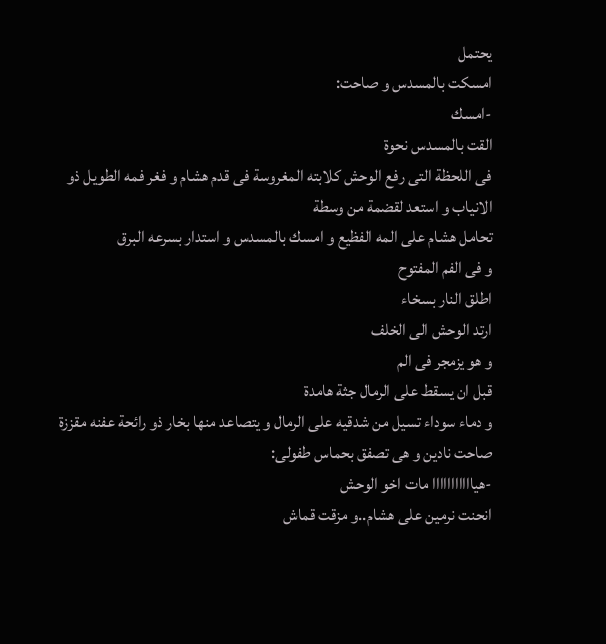يحتمل
امسكت بالمسدس و صاحت:
-امسك
القت بالمسدس نحوة
فى اللحظة التى رفع الوحش كلابته المغروسة فى قدم هشام و فغر فمه الطويل ذو الانياب و استعد لقضمة من وسطة
تحامل هشام على المه الفظيع و امسك بالمسدس و استدار بسرعه البرق
و فى الفم المفتوح
اطلق النار بسخاء
ارتد الوحش الى الخلف
و هو يزمجر فى الم
قبل ان يسقط على الرمال جثة هامدة
و دماء سوداء تسيل من شدقيه على الرمال و يتصاعد منها بخار ذو رائحة عفنه مقززة
صاحت نادين و هى تصفق بحماس طفولى:
-هيااااااااااا مات اخو الوحش
انحنت نرمين على هشام..و مزقت قماش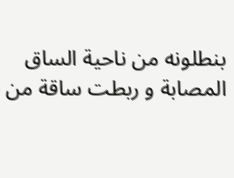بنطلونه من ناحية الساق المصابة و ربطت ساقة من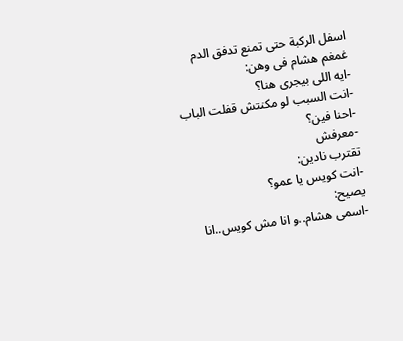اسفل الركبة حتى تمنع تدفق الدم
غمغم هشام فى وهن:
-ايه اللى بيجرى هنا؟
-انت السبب لو مكنتش قفلت الباب
-احنا فين؟
-معرفش
تقترب نادين:
-انت كويس يا عمو؟
يصيح:
-اسمى هشام..و انا مش كويس..انا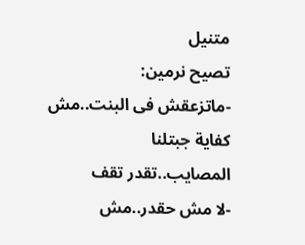متنيل
تصيح نرمين:
-ماتزعقش فى البنت..مش كفاية جبتلنا المصايب..تقدر تقف
-لا مش حقدر..مش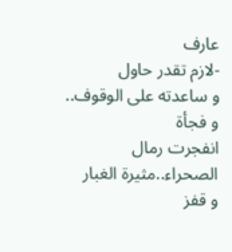عارف
-لازم تقدر حاول
و ساعدته على الوقوف..
و فجأة
انفجرت رمال الصحراء..مثيرة الغبار
و قفز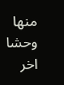منها وحشا اخر